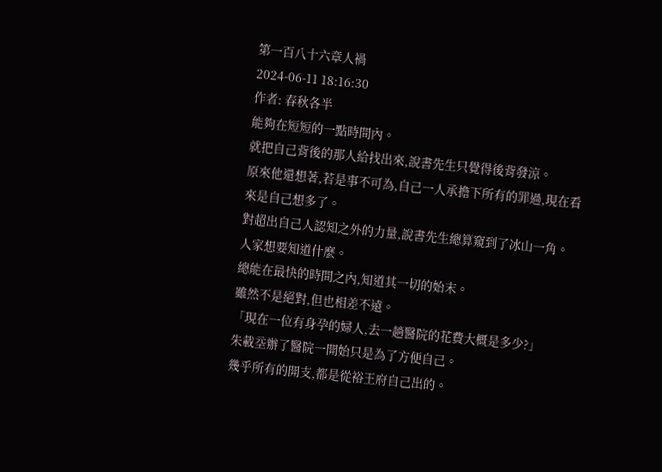第一百八十六章人禍
2024-06-11 18:16:30
作者: 春秋各半
能夠在短短的一點時間內。
就把自己背後的那人給找出來,說書先生只覺得後背發涼。
原來他還想著,若是事不可為,自己一人承擔下所有的罪過,現在看來是自己想多了。
對超出自己人認知之外的力量,說書先生總算窺到了冰山一角。
人家想要知道什麼。
總能在最快的時間之內,知道其一切的始末。
雖然不是絕對,但也相差不遠。
「現在一位有身孕的婦人,去一趟醫院的花費大概是多少?」
朱載坖辦了醫院一開始只是為了方便自己。
幾乎所有的開支,都是從裕王府自己出的。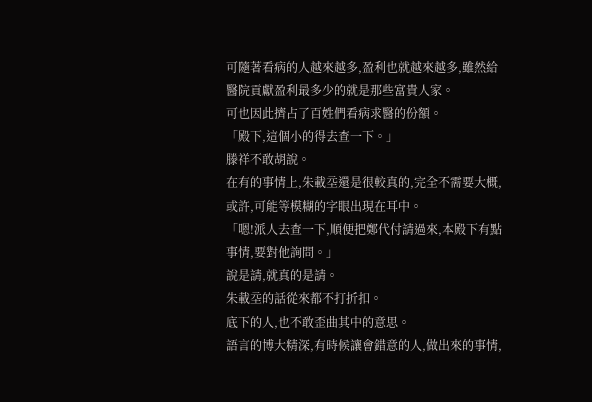可隨著看病的人越來越多,盈利也就越來越多,雖然給醫院貢獻盈利最多少的就是那些富貴人家。
可也因此擠占了百姓們看病求醫的份額。
「殿下,這個小的得去查一下。」
滕祥不敢胡說。
在有的事情上,朱載坖還是很較真的,完全不需要大概,或許,可能等模糊的字眼出現在耳中。
「嗯!派人去查一下,順便把鄭代付請過來,本殿下有點事情,要對他詢問。」
說是請,就真的是請。
朱載坖的話從來都不打折扣。
底下的人,也不敢歪曲其中的意思。
語言的博大精深,有時候讓會錯意的人,做出來的事情,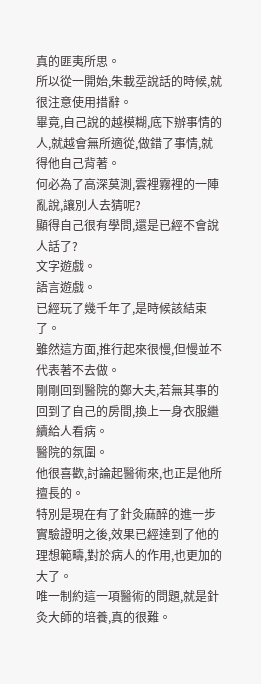真的匪夷所思。
所以從一開始,朱載坖說話的時候,就很注意使用措辭。
畢竟,自己說的越模糊,底下辦事情的人,就越會無所適從,做錯了事情,就得他自己背著。
何必為了高深莫測,雲裡霧裡的一陣亂說,讓別人去猜呢?
顯得自己很有學問,還是已經不會說人話了?
文字遊戲。
語言遊戲。
已經玩了幾千年了,是時候該結束了。
雖然這方面,推行起來很慢,但慢並不代表著不去做。
剛剛回到醫院的鄭大夫,若無其事的回到了自己的房間,換上一身衣服繼續給人看病。
醫院的氛圍。
他很喜歡,討論起醫術來,也正是他所擅長的。
特別是現在有了針灸麻醉的進一步實驗證明之後,效果已經達到了他的理想範疇,對於病人的作用,也更加的大了。
唯一制約這一項醫術的問題,就是針灸大師的培養,真的很難。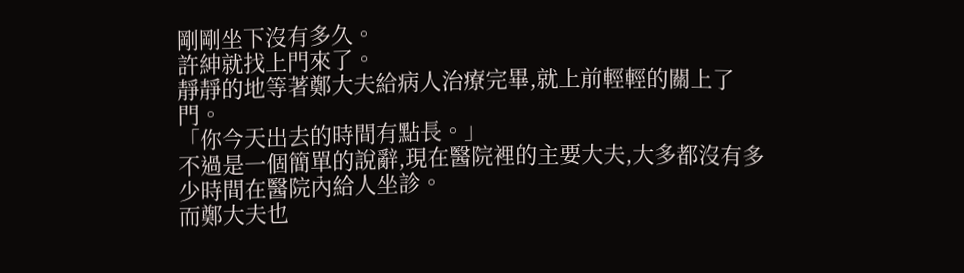剛剛坐下沒有多久。
許紳就找上門來了。
靜靜的地等著鄭大夫給病人治療完畢,就上前輕輕的關上了門。
「你今天出去的時間有點長。」
不過是一個簡單的說辭,現在醫院裡的主要大夫,大多都沒有多少時間在醫院內給人坐診。
而鄭大夫也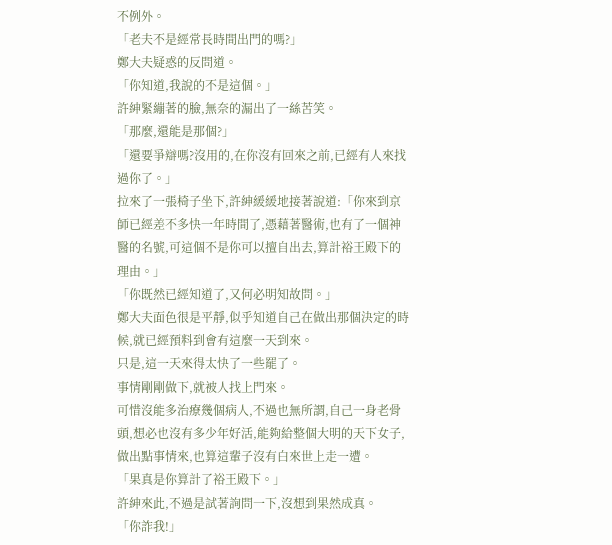不例外。
「老夫不是經常長時間出門的嗎?」
鄭大夫疑惑的反問道。
「你知道,我說的不是這個。」
許紳緊繃著的臉,無奈的漏出了一絲苦笑。
「那麼,還能是那個?」
「還要爭辯嗎?沒用的,在你沒有回來之前,已經有人來找過你了。」
拉來了一張椅子坐下,許紳緩緩地接著說道:「你來到京師已經差不多快一年時間了,憑藉著醫術,也有了一個神醫的名號,可這個不是你可以擅自出去,算計裕王殿下的理由。」
「你既然已經知道了,又何必明知故問。」
鄭大夫面色很是平靜,似乎知道自己在做出那個決定的時候,就已經預料到會有這麼一天到來。
只是,這一天來得太快了一些罷了。
事情剛剛做下,就被人找上門來。
可惜沒能多治療幾個病人,不過也無所謂,自己一身老骨頭,想必也沒有多少年好活,能夠給整個大明的天下女子,做出點事情來,也算這輩子沒有白來世上走一遭。
「果真是你算計了裕王殿下。」
許紳來此,不過是試著詢問一下,沒想到果然成真。
「你詐我!」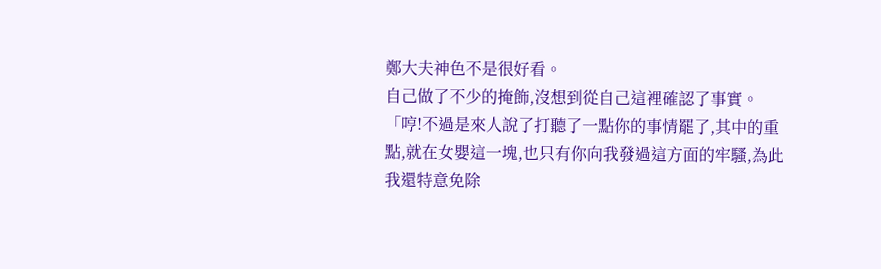鄭大夫神色不是很好看。
自己做了不少的掩飾,沒想到從自己這裡確認了事實。
「哼!不過是來人說了打聽了一點你的事情罷了,其中的重點,就在女嬰這一塊,也只有你向我發過這方面的牢騷,為此我還特意免除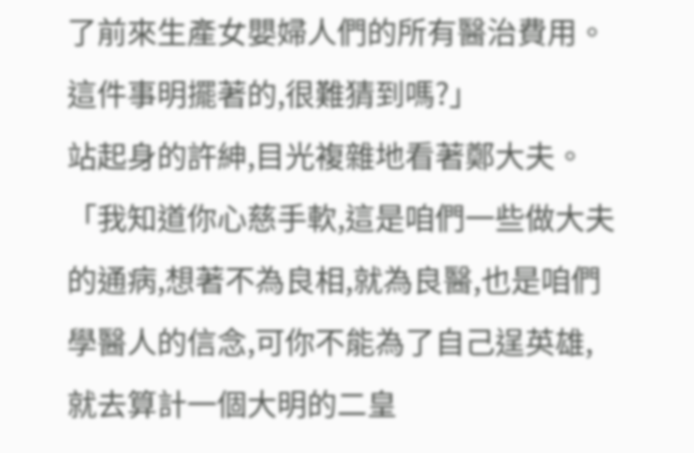了前來生產女嬰婦人們的所有醫治費用。
這件事明擺著的,很難猜到嗎?」
站起身的許紳,目光複雜地看著鄭大夫。
「我知道你心慈手軟,這是咱們一些做大夫的通病,想著不為良相,就為良醫,也是咱們學醫人的信念,可你不能為了自己逞英雄,就去算計一個大明的二皇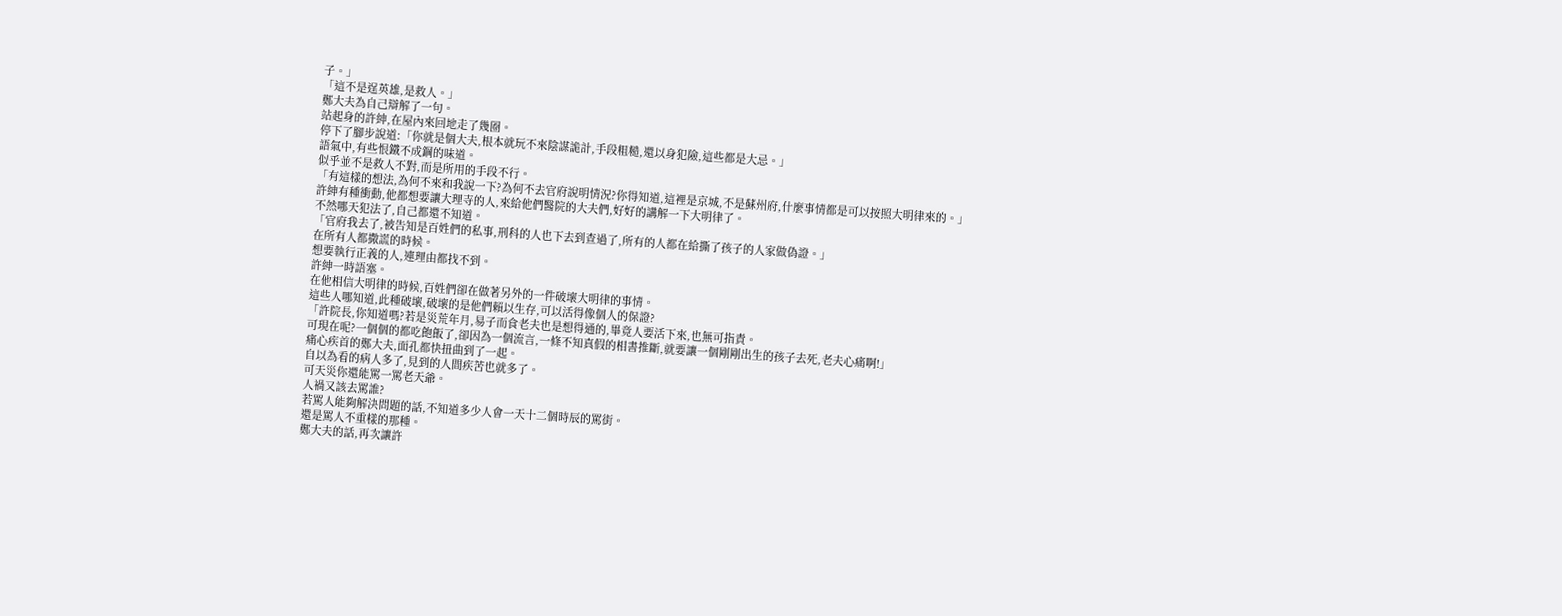子。」
「這不是逞英雄,是救人。」
鄭大夫為自己辯解了一句。
站起身的許紳,在屋內來回地走了幾圈。
停下了腳步說道:「你就是個大夫,根本就玩不來陰謀詭計,手段粗糙,還以身犯險,這些都是大忌。」
語氣中,有些恨鐵不成鋼的味道。
似乎並不是救人不對,而是所用的手段不行。
「有這樣的想法,為何不來和我說一下?為何不去官府說明情況?你得知道,這裡是京城,不是蘇州府,什麼事情都是可以按照大明律來的。」
許紳有種衝動,他都想要讓大理寺的人,來給他們醫院的大夫們,好好的講解一下大明律了。
不然哪天犯法了,自己都還不知道。
「官府我去了,被告知是百姓們的私事,刑科的人也下去到查過了,所有的人都在給撕了孩子的人家做偽證。」
在所有人都撒謊的時候。
想要執行正義的人,連理由都找不到。
許紳一時語塞。
在他相信大明律的時候,百姓們卻在做著另外的一件破壞大明律的事情。
這些人哪知道,此種破壞,破壞的是他們賴以生存,可以活得像個人的保證?
「許院長,你知道嗎?若是災荒年月,易子而食老夫也是想得通的,畢竟人要活下來,也無可指責。
可現在呢?一個個的都吃飽飯了,卻因為一個流言,一條不知真假的相書推斷,就要讓一個剛剛出生的孩子去死,老夫心痛啊!」
痛心疾首的鄭大夫,面孔都快扭曲到了一起。
自以為看的病人多了,見到的人間疾苦也就多了。
可天災你還能罵一罵老天爺。
人禍又該去罵誰?
若罵人能夠解決問題的話,不知道多少人會一天十二個時辰的罵街。
還是罵人不重樣的那種。
鄭大夫的話,再次讓許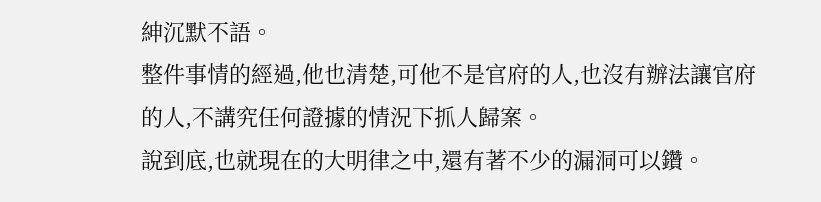紳沉默不語。
整件事情的經過,他也清楚,可他不是官府的人,也沒有辦法讓官府的人,不講究任何證據的情況下抓人歸案。
說到底,也就現在的大明律之中,還有著不少的漏洞可以鑽。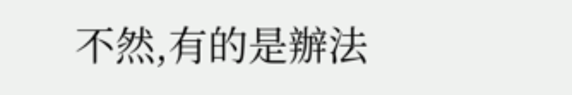不然,有的是辦法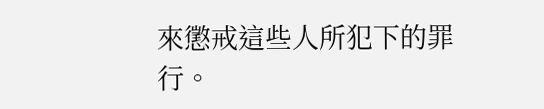來懲戒這些人所犯下的罪行。